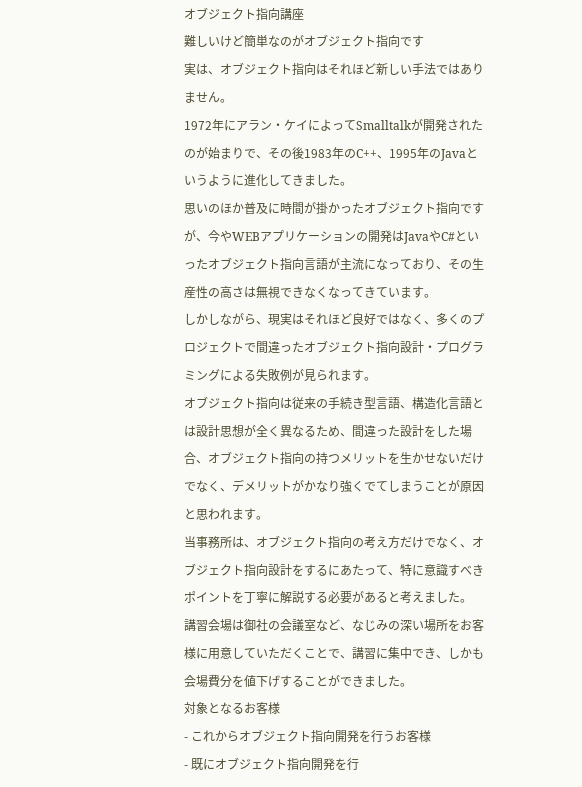オブジェクト指向講座
難しいけど簡単なのがオブジェクト指向です
実は、オブジェクト指向はそれほど新しい手法ではありません。
1972年にアラン・ケイによってSmalltalkが開発されたのが始まりで、その後1983年のC++、1995年のJavaというように進化してきました。
思いのほか普及に時間が掛かったオブジェクト指向ですが、今やWEBアプリケーションの開発はJavaやC#といったオブジェクト指向言語が主流になっており、その生産性の高さは無視できなくなってきています。
しかしながら、現実はそれほど良好ではなく、多くのプロジェクトで間違ったオブジェクト指向設計・プログラミングによる失敗例が見られます。
オブジェクト指向は従来の手続き型言語、構造化言語とは設計思想が全く異なるため、間違った設計をした場合、オブジェクト指向の持つメリットを生かせないだけでなく、デメリットがかなり強くでてしまうことが原因と思われます。
当事務所は、オブジェクト指向の考え方だけでなく、オブジェクト指向設計をするにあたって、特に意識すべきポイントを丁寧に解説する必要があると考えました。
講習会場は御社の会議室など、なじみの深い場所をお客様に用意していただくことで、講習に集中でき、しかも会場費分を値下げすることができました。
対象となるお客様
- これからオブジェクト指向開発を行うお客様
- 既にオブジェクト指向開発を行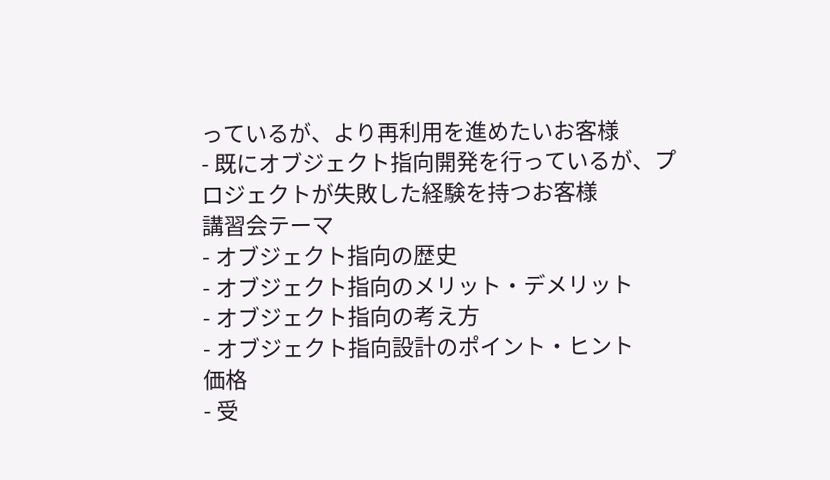っているが、より再利用を進めたいお客様
- 既にオブジェクト指向開発を行っているが、プロジェクトが失敗した経験を持つお客様
講習会テーマ
- オブジェクト指向の歴史
- オブジェクト指向のメリット・デメリット
- オブジェクト指向の考え方
- オブジェクト指向設計のポイント・ヒント
価格
- 受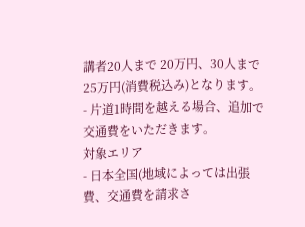講者20人まで 20万円、30人まで25万円(消費税込み)となります。
- 片道1時間を越える場合、追加で交通費をいただきます。
対象エリア
- 日本全国(地域によっては出張費、交通費を請求さ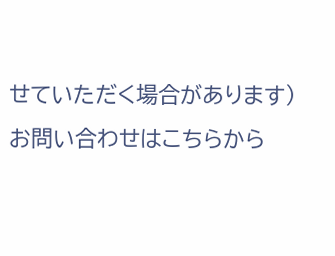せていただく場合があります)
お問い合わせはこちらから